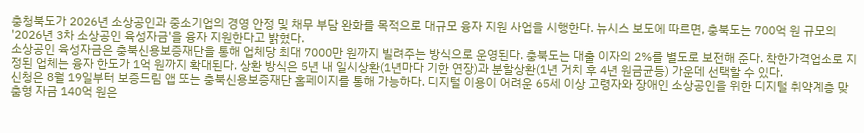충청북도가 2026년 소상공인과 중소기업의 경영 안정 및 채무 부담 완화를 목적으로 대규모 융자 지원 사업을 시행한다. 뉴시스 보도에 따르면, 충북도는 700억 원 규모의 '2026년 3차 소상공인 육성자금'을 융자 지원한다고 밝혔다.
소상공인 육성자금은 충북신용보증재단을 통해 업체당 최대 7000만 원까지 빌려주는 방식으로 운영된다. 충북도는 대출 이자의 2%를 별도로 보전해 준다. 착한가격업소로 지정된 업체는 융자 한도가 1억 원까지 확대된다. 상환 방식은 5년 내 일시상환(1년마다 기한 연장)과 분할상환(1년 거치 후 4년 원금균등) 가운데 선택할 수 있다.
신청은 8월 19일부터 보증드림 앱 또는 충북신용보증재단 홈페이지를 통해 가능하다. 디지털 이용이 어려운 65세 이상 고령자와 장애인 소상공인을 위한 디지털 취약계층 맞춤형 자금 140억 원은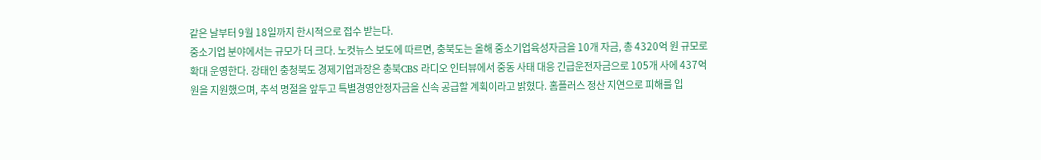같은 날부터 9월 18일까지 한시적으로 접수 받는다.
중소기업 분야에서는 규모가 더 크다. 노컷뉴스 보도에 따르면, 충북도는 올해 중소기업육성자금을 10개 자금, 총 4320억 원 규모로 확대 운영한다. 강태인 충청북도 경제기업과장은 충북CBS 라디오 인터뷰에서 중동 사태 대응 긴급운전자금으로 105개 사에 437억 원을 지원했으며, 추석 명절을 앞두고 특별경영안정자금을 신속 공급할 계획이라고 밝혔다. 홈플러스 정산 지연으로 피해를 입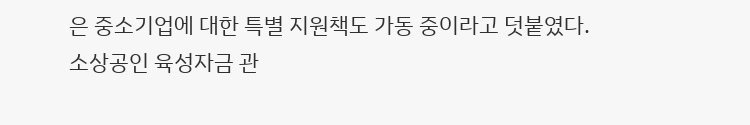은 중소기업에 대한 특별 지원책도 가동 중이라고 덧붙였다.
소상공인 육성자금 관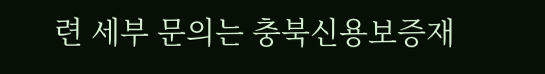련 세부 문의는 충북신용보증재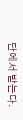단에서 받는다.